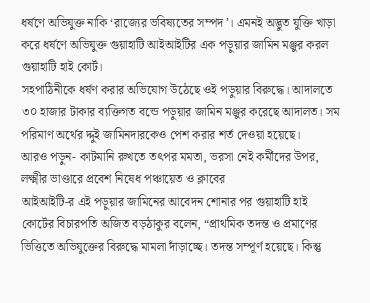ধর্ষণে অভিযুক্ত নাকি ‘রাজ্যের ভবিষ্যতের সম্পদ’। এমনই অদ্ভুত যুক্তি খাড়া করে ধর্ষণে অভিযুক্ত গুয়াহাটি আইআইটির এক পড়ুয়ার জামিন মঞ্জুর করল গুয়াহাটি হাই কোর্ট।
সহপাঠিনীকে ধর্ষণ করার অভিযোগ উঠেছে ওই পড়ুয়ার বিরুদ্ধে। আদালতে ৩০ হাজার টাকার ব্যক্তিগত বন্ডে পড়ুয়ার জামিন মঞ্জুর করেছে আদালত। সম পরিমাণ অর্থের দ্দুই জামিনদারকেও পেশ করার শর্ত দেওয়া হয়েছে।
আরও পড়ুন- কাটমানি রুখতে তৎপর মমতা, ভরসা নেই কর্মীদের উপর, লক্ষ্মীর ভাণ্ডারে প্রবেশ নিষেধ পঞ্চায়েত ও ক্লাবের
আইআইটি-র এই পড়ুয়ার জামিনের আবেদন শোনার পর গুয়াহাটি হাই কোর্টের বিচারপতি অজিত বড়ঠাকুর বলেন, “প্রাথমিক তদন্ত ও প্রমাণের ভিত্তিতে অভিযুক্তের বিরুদ্ধে মামলা দাঁড়াচ্ছে। তদন্ত সম্পূর্ণ হয়েছে। কিন্তু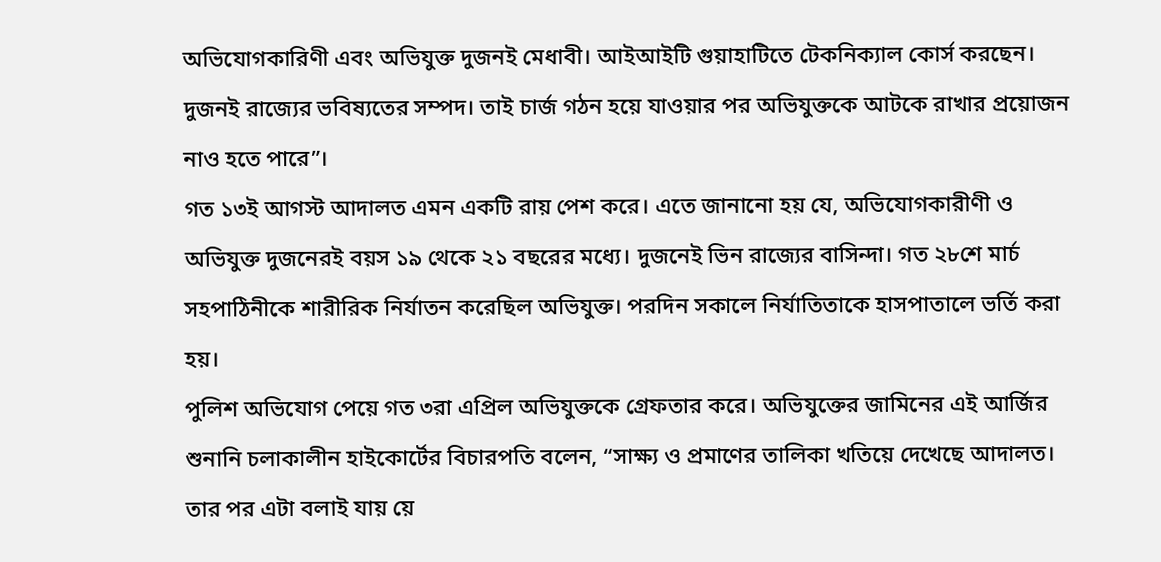অভিযোগকারিণী এবং অভিযুক্ত দুজনই মেধাবী। আইআইটি গুয়াহাটিতে টেকনিক্যাল কোর্স করছেন। দুজনই রাজ্যের ভবিষ্যতের সম্পদ। তাই চার্জ গঠন হয়ে যাওয়ার পর অভিযুক্তকে আটকে রাখার প্রয়োজন নাও হতে পারে”।
গত ১৩ই আগস্ট আদালত এমন একটি রায় পেশ করে। এতে জানানো হয় যে, অভিযোগকারীণী ও অভিযুক্ত দুজনেরই বয়স ১৯ থেকে ২১ বছরের মধ্যে। দুজনেই ভিন রাজ্যের বাসিন্দা। গত ২৮শে মার্চ সহপাঠিনীকে শারীরিক নির্যাতন করেছিল অভিযুক্ত। পরদিন সকালে নির্যাতিতাকে হাসপাতালে ভর্তি করা হয়।
পুলিশ অভিযোগ পেয়ে গত ৩রা এপ্রিল অভিযুক্তকে গ্রেফতার করে। অভিযুক্তের জামিনের এই আর্জির শুনানি চলাকালীন হাইকোর্টের বিচারপতি বলেন, “সাক্ষ্য ও প্রমাণের তালিকা খতিয়ে দেখেছে আদালত। তার পর এটা বলাই যায় য়ে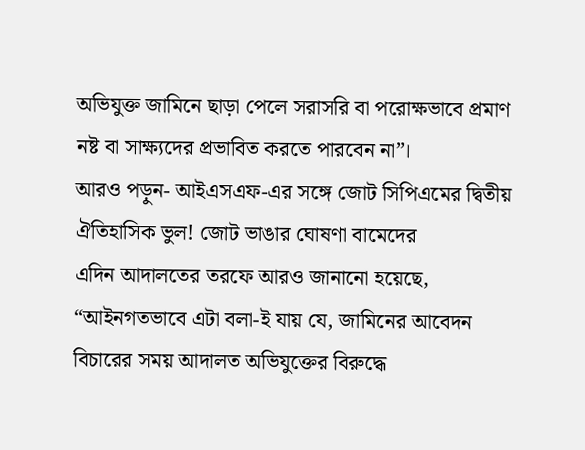অভিযুক্ত জামিনে ছাড়া পেলে সরাসরি বা পরোক্ষভাবে প্রমাণ নষ্ট বা সাক্ষ্যদের প্রভাবিত করতে পারবেন না”।
আরও পড়ুন- আইএসএফ-এর সঙ্গে জোট সিপিএমের দ্বিতীয় ঐতিহাসিক ভুল! জোট ভাঙার ঘোষণা বামেদের
এদিন আদালতের তরফে আরও জানানো হয়েছে, “আইনগতভাবে এটা বলা-ই যায় যে, জামিনের আবেদন বিচারের সময় আদালত অভিযুক্তের বিরুদ্ধে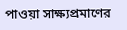পাওয়া সাক্ষ্যপ্রমাণের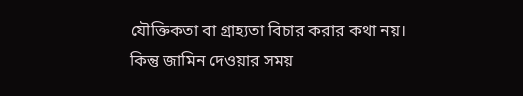যৌক্তিকতা বা গ্রাহ্যতা বিচার করার কথা নয়। কিন্তু জামিন দেওয়ার সময়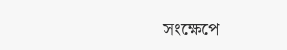সংক্ষেপে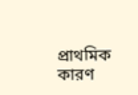প্রাথমিক কারণ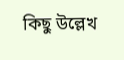কিছু উল্লেখ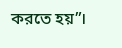করতে হয়”।